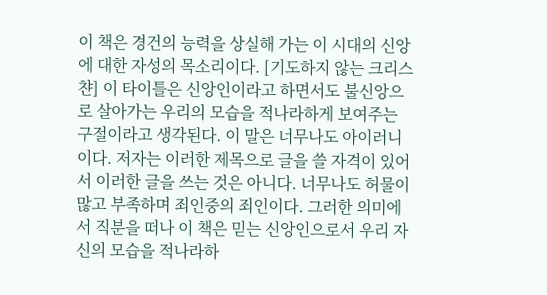이 책은 경건의 능력을 상실해 가는 이 시대의 신앙에 대한 자성의 목소리이다. [기도하지 않는 크리스챤] 이 타이틀은 신앙인이라고 하면서도 불신앙으로 살아가는 우리의 모습을 적나라하게 보여주는 구절이라고 생각된다. 이 말은 너무나도 아이러니이다. 저자는 이러한 제목으로 글을 쓸 자격이 있어서 이러한 글을 쓰는 것은 아니다. 너무나도 허물이 많고 부족하며 죄인중의 죄인이다. 그러한 의미에서 직분을 떠나 이 책은 믿는 신앙인으로서 우리 자신의 모습을 적나라하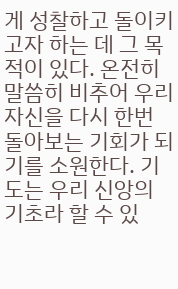게 성찰하고 돌이키고자 하는 데 그 목적이 있다. 온전히 말씀히 비추어 우리 자신을 다시 한번 돌아보는 기회가 되기를 소원한다. 기도는 우리 신앙의 기초라 할 수 있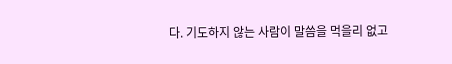다. 기도하지 않는 사람이 말씀을 먹을리 없고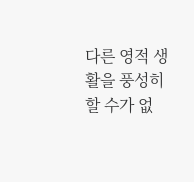다른 영적 생활을 풍성히 할 수가 없